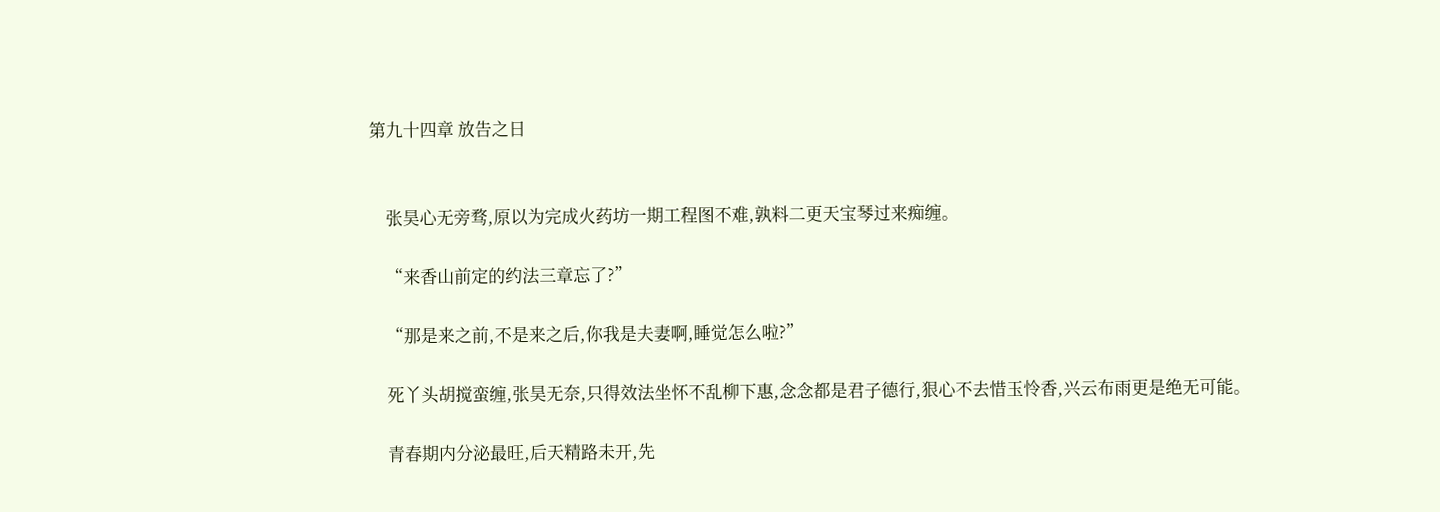第九十四章 放告之日


    张昊心无旁骛,原以为完成火药坊一期工程图不难,孰料二更天宝琴过来痴缠。

    “来香山前定的约法三章忘了?”

    “那是来之前,不是来之后,你我是夫妻啊,睡觉怎么啦?”

    死丫头胡搅蛮缠,张昊无奈,只得效法坐怀不乱柳下惠,念念都是君子德行,狠心不去惜玉怜香,兴云布雨更是绝无可能。

    青春期内分泌最旺,后天精路未开,先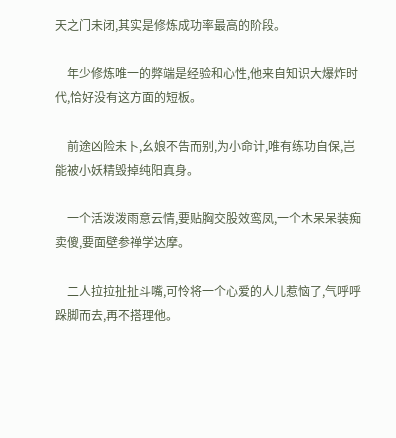天之门未闭,其实是修炼成功率最高的阶段。

    年少修炼唯一的弊端是经验和心性,他来自知识大爆炸时代,恰好没有这方面的短板。

    前途凶险未卜,幺娘不告而别,为小命计,唯有练功自保,岂能被小妖精毁掉纯阳真身。

    一个活泼泼雨意云情,要贴胸交股效鸾凤,一个木呆呆装痴卖傻,要面壁参禅学达摩。

    二人拉拉扯扯斗嘴,可怜将一个心爱的人儿惹恼了,气呼呼跺脚而去,再不搭理他。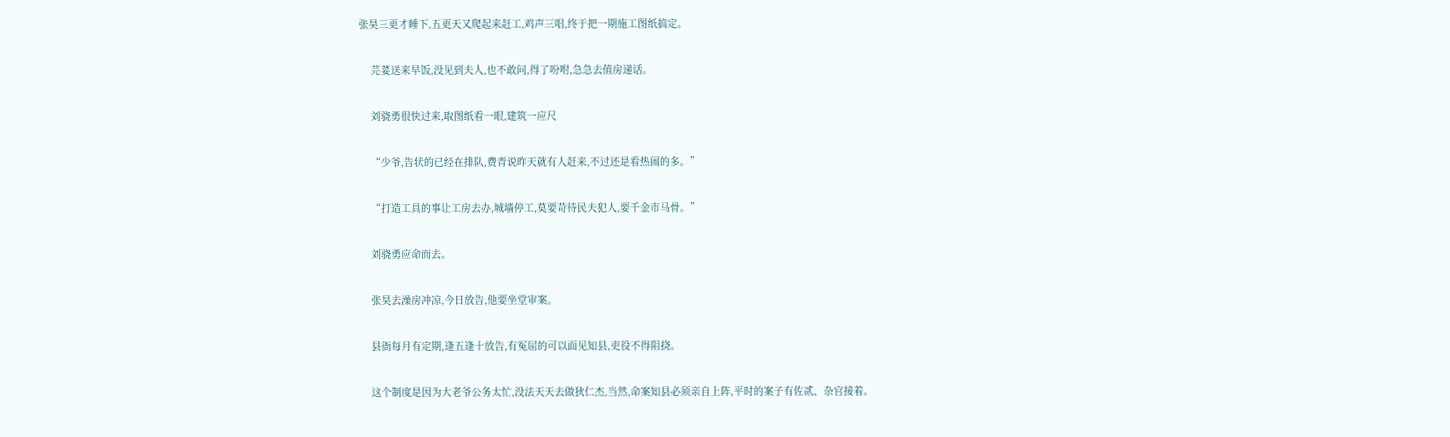张昊三更才睡下,五更天又爬起来赶工,鸡声三唱,终于把一期施工图纸搞定。

    芫荽送来早饭,没见到夫人,也不敢问,得了吩咐,急急去值房递话。

    刘骁勇很快过来,取图纸看一眼,建筑一应尺

    “少爷,告状的已经在排队,费青说昨天就有人赶来,不过还是看热闹的多。”

    “打造工具的事让工房去办,城墙停工,莫要苛待民夫犯人,要千金市马骨。”

    刘骁勇应命而去。

    张昊去澡房冲凉,今日放告,他要坐堂审案。

    县衙每月有定期,逢五逢十放告,有冤屈的可以面见知县,吏役不得阻挠。

    这个制度是因为大老爷公务太忙,没法天天去做狄仁杰,当然,命案知县必须亲自上阵,平时的案子有佐贰、杂官接着。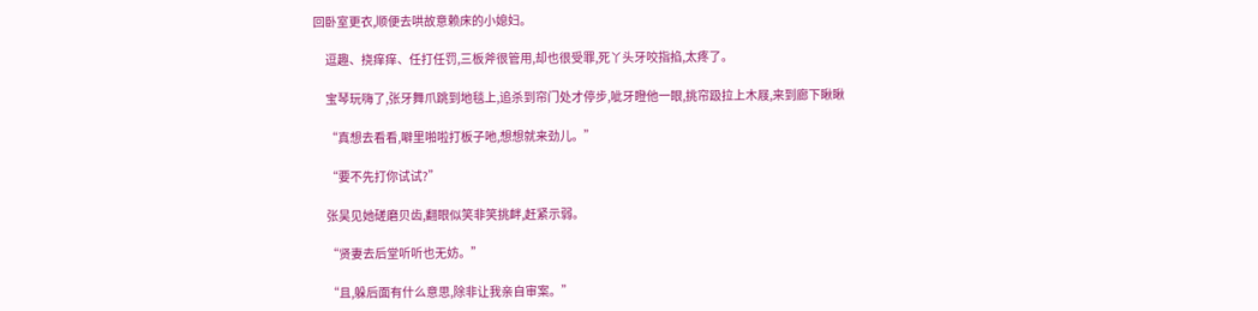回卧室更衣,顺便去哄故意赖床的小媳妇。

    逗趣、挠痒痒、任打任罚,三板斧很管用,却也很受罪,死丫头牙咬指掐,太疼了。

    宝琴玩嗨了,张牙舞爪跳到地毯上,追杀到帘门处才停步,呲牙瞪他一眼,挑帘趿拉上木屐,来到廊下瞅瞅

    “真想去看看,噼里啪啦打板子吔,想想就来劲儿。”

    “要不先打你试试?”

    张昊见她磋磨贝齿,翻眼似笑非笑挑衅,赶紧示弱。

    “贤妻去后堂听听也无妨。”

    “且,躲后面有什么意思,除非让我亲自审案。”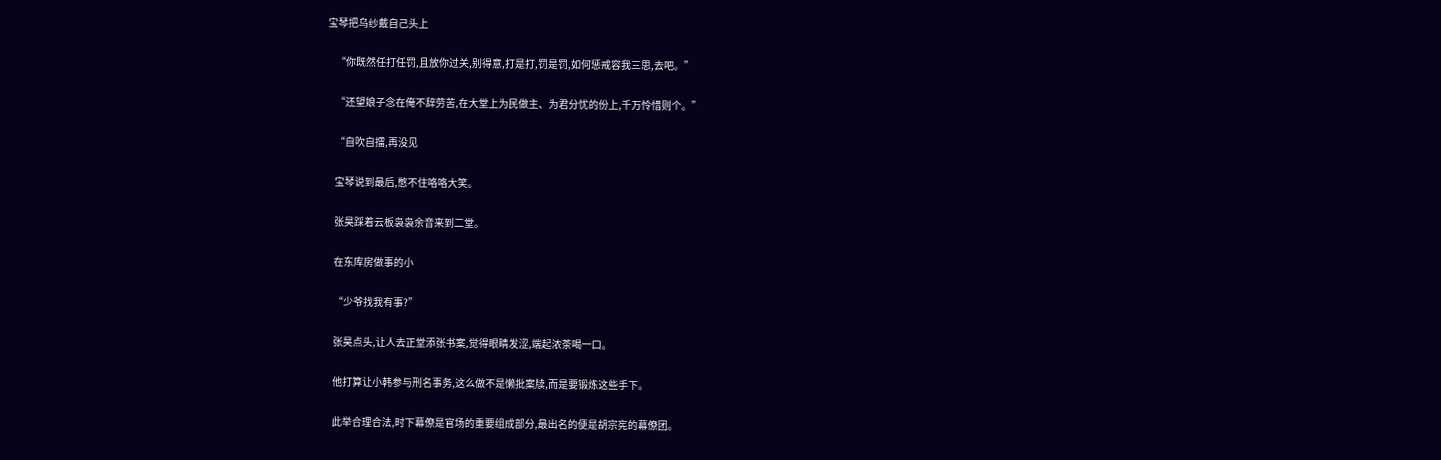宝琴把乌纱戴自己头上

    “你既然任打任罚,且放你过关,别得意,打是打,罚是罚,如何惩戒容我三思,去吧。”

    “还望娘子念在俺不辞劳苦,在大堂上为民做主、为君分忧的份上,千万怜惜则个。”

    “自吹自擂,再没见

    宝琴说到最后,憋不住咯咯大笑。

    张昊踩着云板袅袅余音来到二堂。

    在东库房做事的小

    “少爷找我有事?”

    张昊点头,让人去正堂添张书案,觉得眼睛发涩,端起浓茶喝一口。

    他打算让小韩参与刑名事务,这么做不是懒批案牍,而是要锻炼这些手下。

    此举合理合法,时下幕僚是官场的重要组成部分,最出名的便是胡宗宪的幕僚团。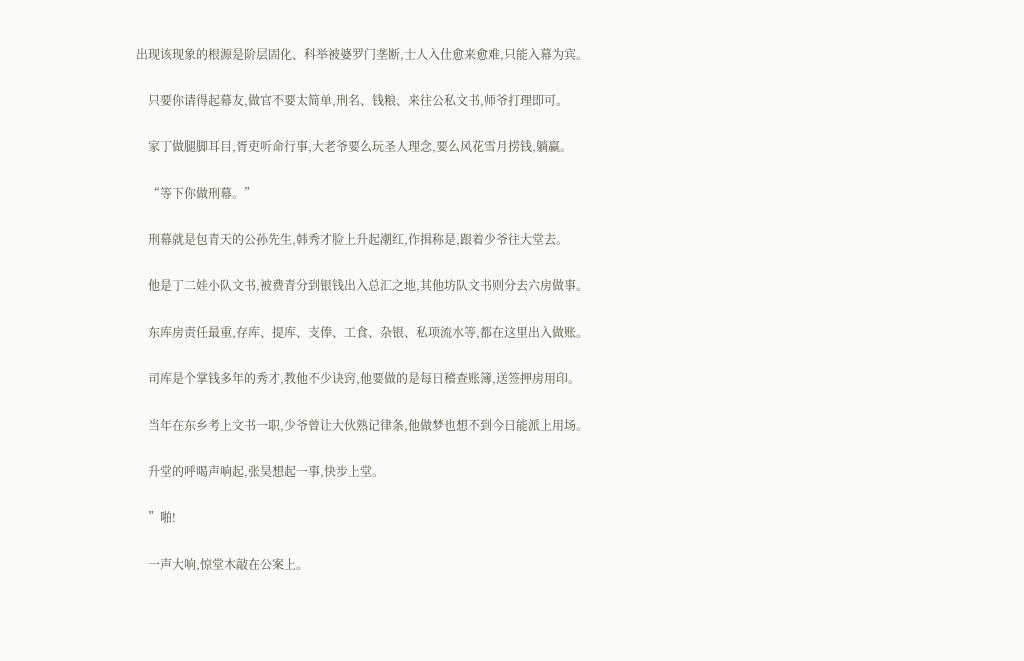出现该现象的根源是阶层固化、科举被婆罗门垄断,士人入仕愈来愈难,只能入幕为宾。

    只要你请得起幕友,做官不要太简单,刑名、钱粮、来往公私文书,师爷打理即可。

    家丁做腿脚耳目,胥吏听命行事,大老爷要么玩圣人理念,要么风花雪月捞钱,躺赢。

    “等下你做刑幕。”

    刑幕就是包青天的公孙先生,韩秀才脸上升起潮红,作揖称是,跟着少爷往大堂去。

    他是丁二娃小队文书,被费青分到银钱出入总汇之地,其他坊队文书则分去六房做事。

    东库房责任最重,存库、提库、支俸、工食、杂银、私项流水等,都在这里出入做账。

    司库是个掌钱多年的秀才,教他不少诀窍,他要做的是每日稽查账簿,送签押房用印。

    当年在东乡考上文书一职,少爷曾让大伙熟记律条,他做梦也想不到今日能派上用场。

    升堂的呼喝声响起,张昊想起一事,快步上堂。

    ”啪!

    一声大响,惊堂木敲在公案上。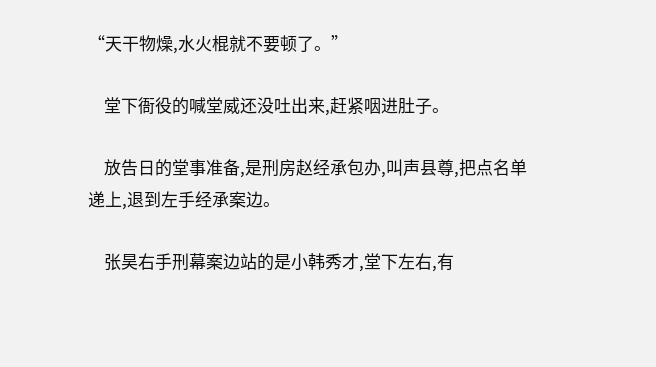“天干物燥,水火棍就不要顿了。”

    堂下衙役的喊堂威还没吐出来,赶紧咽进肚子。

    放告日的堂事准备,是刑房赵经承包办,叫声县尊,把点名单递上,退到左手经承案边。

    张昊右手刑幕案边站的是小韩秀才,堂下左右,有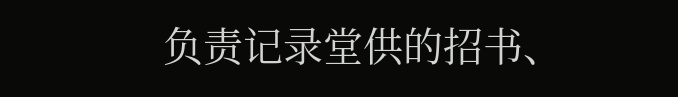负责记录堂供的招书、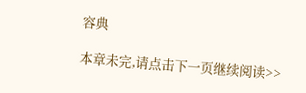容典

本章未完,请点击下一页继续阅读>>